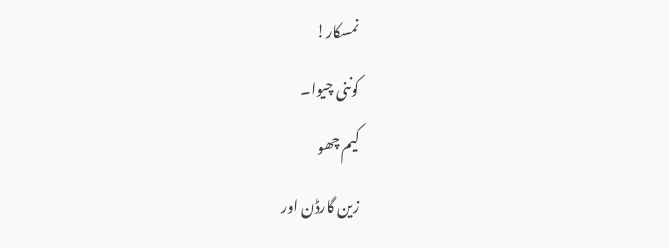نمسکار!
کوننی چیوا۔
کیم چھو
زین گارڈن اور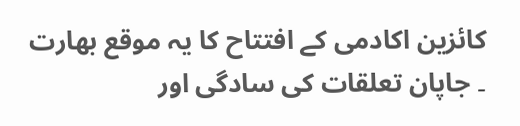کائزین اکادمی کے افتتاح کا یہ موقع بھارت ۔ جاپان تعلقات کی سادگی اور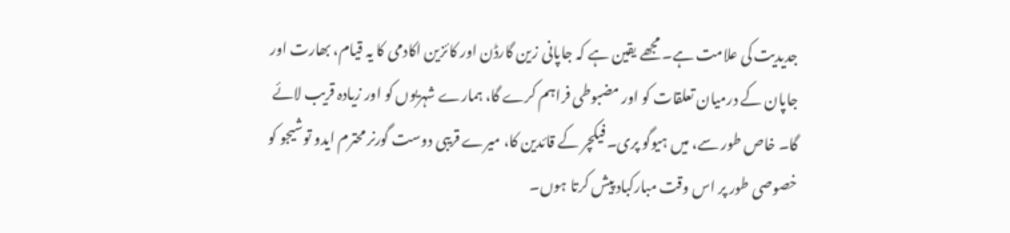جدیدیت کی علامت ہے۔ مجھے یقین ہے کہ جاپانی زین گارڈن اور کائزین اکادمی کا یہ قیام، بھارت اور جاپان کے درمیان تعلقات کو اور مضبوطی فراہم کرے گا، ہمارے شہریوں کو اور زیادہ قریب لائے گا۔ خاص طور سے، میں ہیوگو پری۔فیکچر کے قائدین کا، میرے قریبی دوست گورنر محترم ایدو توشیجو کو خصوصی طور پر اس وقت مبارکباد پیش کرتا ہوں۔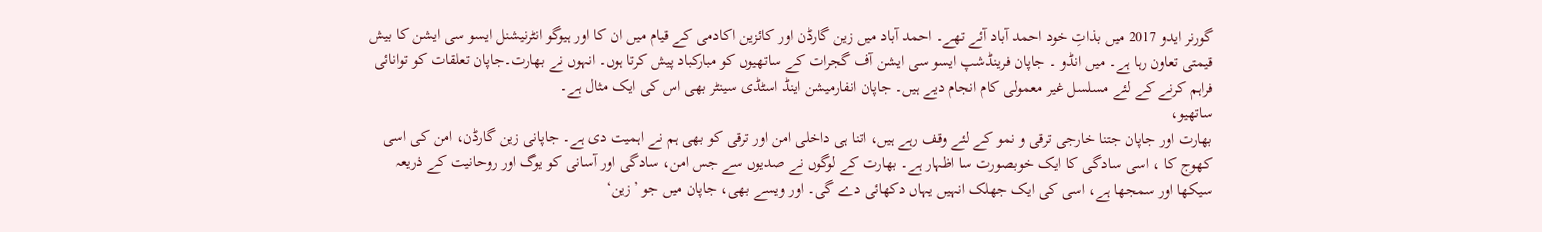گورنر ایدو 2017 میں بذاتِ خود احمد آباد آئے تھے۔ احمد آباد میں زین گارڈن اور کائزین اکادمی کے قیام میں ان کا اور ہیوگو انٹرنیشنل ایسو سی ایشن کا بیش قیمتی تعاون رہا ہے۔ میں انڈو ۔ جاپان فرینڈشپ ایسو سی ایشن آف گجرات کے ساتھیوں کو مبارکباد پیش کرتا ہوں۔ انہوں نے بھارت۔جاپان تعلقات کو توانائی فراہم کرنے کے لئے مسلسل غیر معمولی کام انجام دیے ہیں۔ جاپان انفارمیشن اینڈ اسٹڈی سینٹر بھی اس کی ایک مثال ہے۔
ساتھیو،
بھارت اور جاپان جتنا خارجی ترقی و نمو کے لئے وقف رہے ہیں، اتنا ہی داخلی امن اور ترقی کو بھی ہم نے اہمیت دی ہے۔ جاپانی زین گارڈن، امن کی اسی کھوج کا ، اسی سادگی کا ایک خوبصورت سا اظہار ہے۔ بھارت کے لوگوں نے صدیوں سے جس امن، سادگی اور آسانی کو یوگ اور روحانیت کے ذریعہ سیکھا اور سمجھا ہے، اسی کی ایک جھلک انہیں یہاں دکھائی دے گی۔ اور ویسے بھی، جاپان میں جو ’زین‘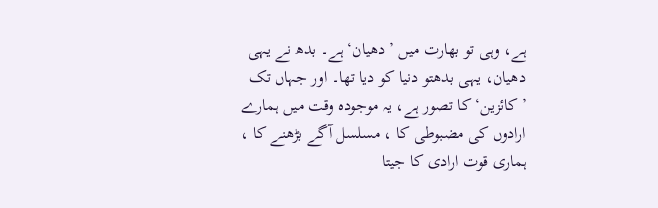ہے، وہی تو بھارت میں ’دھیان‘ ہے۔ بدھ نے یہی دھیان، یہی بدھتو دنیا کو دیا تھا۔ اور جہاں تک ’کائزین‘ کا تصور ہے، یہ موجودہ وقت میں ہمارے ارادوں کی مضبوطی کا ، مسلسل آگے بڑھنے کا ، ہماری قوت ارادی کا جیتا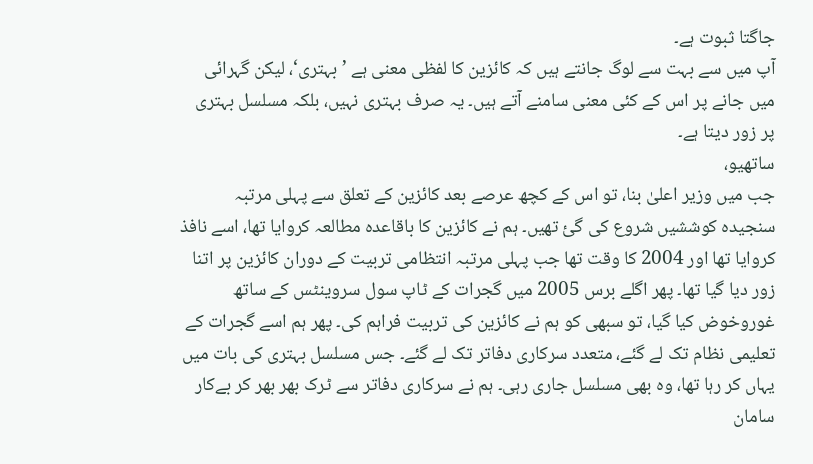جاگتا ثبوت ہے۔
آپ میں سے بہت سے لوگ جانتے ہیں کہ کائزین کا لفظی معنی ہے ’بہتری‘، لیکن گہرائی میں جانے پر اس کے کئی معنی سامنے آتے ہیں۔ یہ صرف بہتری نہیں، بلکہ مسلسل بہتری پر زور دیتا ہے۔
ساتھیو،
جب میں وزیر اعلیٰ بنا، تو اس کے کچھ عرصے بعد کائزین کے تعلق سے پہلی مرتبہ سنجیدہ کوششیں شروع کی گئ تھیں۔ ہم نے کائزین کا باقاعدہ مطالعہ کروایا تھا، اسے نافذ کروایا تھا اور 2004 کا وقت تھا جب پہلی مرتبہ انتظامی تربیت کے دوران کائزین پر اتنا زور دیا گیا تھا۔ پھر اگلے برس 2005 میں گجرات کے ٹاپ سول سروینٹس کے ساتھ غوروخوض کیا گیا، تو سبھی کو ہم نے کائزین کی تربیت فراہم کی۔ پھر ہم اسے گجرات کے تعلیمی نظام تک لے گئے، متعدد سرکاری دفاتر تک لے گئے۔ جس مسلسل بہتری کی بات میں یہاں کر رہا تھا، وہ بھی مسلسل جاری رہی۔ ہم نے سرکاری دفاتر سے ٹرک بھر بھر کر بےکار سامان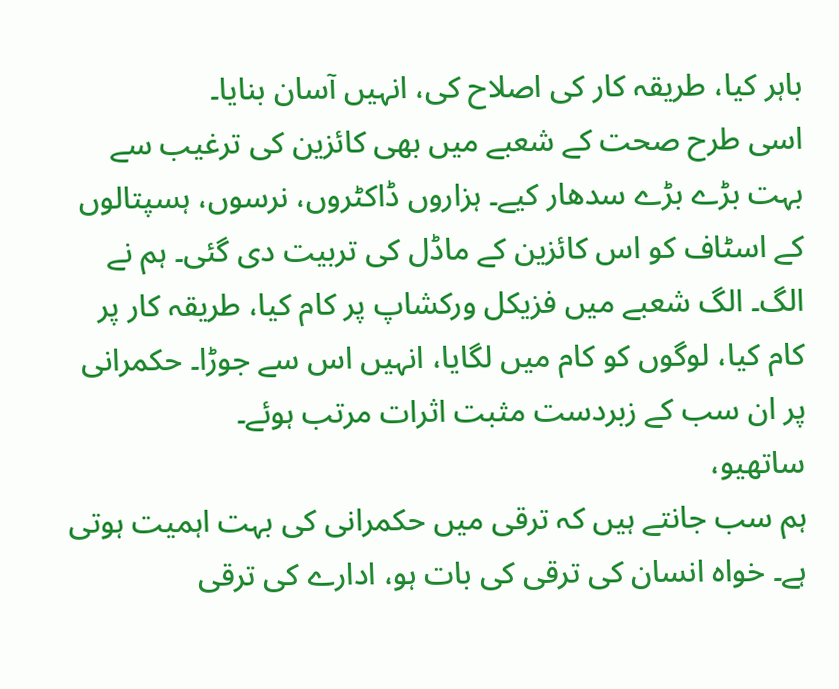باہر کیا، طریقہ کار کی اصلاح کی، انہیں آسان بنایا۔
اسی طرح صحت کے شعبے میں بھی کائزین کی ترغیب سے بہت بڑے بڑے سدھار کیے۔ ہزاروں ڈاکٹروں، نرسوں، ہسپتالوں کے اسٹاف کو اس کائزین کے ماڈل کی تربیت دی گئی۔ ہم نے الگ۔ الگ شعبے میں فزیکل ورکشاپ پر کام کیا، طریقہ کار پر کام کیا، لوگوں کو کام میں لگایا، انہیں اس سے جوڑا۔ حکمرانی پر ان سب کے زبردست مثبت اثرات مرتب ہوئے۔
ساتھیو،
ہم سب جانتے ہیں کہ ترقی میں حکمرانی کی بہت اہمیت ہوتی ہے۔ خواہ انسان کی ترقی کی بات ہو، ادارے کی ترقی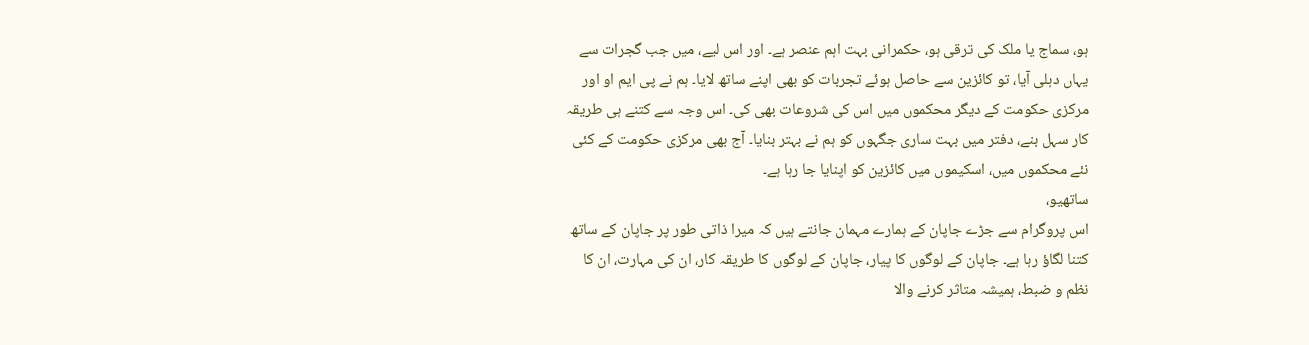ہو، سماج یا ملک کی ترقی ہو، حکمرانی بہت اہم عنصر ہے۔ اور اس لیے، میں جب گجرات سے یہاں دہلی آیا، تو کائزین سے حاصل ہوئے تجربات کو بھی اپنے ساتھ لایا۔ ہم نے پی ایم او اور مرکزی حکومت کے دیگر محکموں میں اس کی شروعات بھی کی۔ اس وجہ سے کتنے ہی طریقہ کار سہل بنے، دفتر میں بہت ساری جگہوں کو ہم نے بہتر بنایا۔ آج بھی مرکزی حکومت کے کئی نئے محکموں میں، اسکیموں میں کائزین کو اپنایا جا رہا ہے۔
ساتھیو،
اس پروگرام سے جڑے جاپان کے ہمارے مہمان جانتے ہیں کہ میرا ذاتی طور پر جاپان کے ساتھ کتنا لگاؤ رہا ہے۔ جاپان کے لوگوں کا پیار، جاپان کے لوگوں کا طریقہ کار، ان کی مہارت، ان کا نظم و ضبط، ہمیشہ متاثر کرنے والا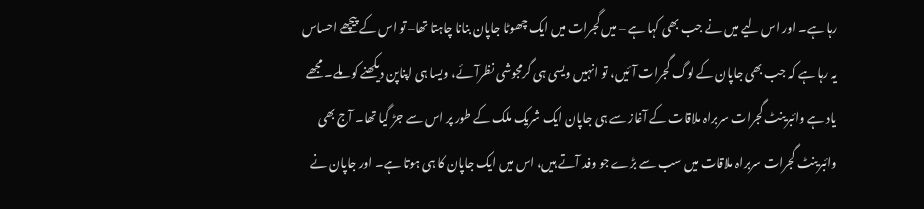رہا ہے۔ اور اس لیے میں نے جب بھی کہا ہے – میں گجرات میں ایک چھوٹا جاپان بنانا چاہتا تھا– تو اس کے پیچھے احساس یہ رہا ہے کہ جب بھی جاپان کے لوگ گجرات آئیں، تو انہیں ویسی ہی گرمجوشی نظرآئے، ویسا ہی اپناپن دیکھنے کو ملے۔ مجھے یاد ہے وائبرینٹ گجرات سربراہ ملاقات کے آغاز سے ہی جاپان ایک شریک ملک کے طور پر اس سے جڑ گیا تھا۔ آج بھی وائبرینٹ گجرات سربراہ ملاقات میں سب سے بڑے جو وفد آتے ہیں، اس میں ایک جاپان کا ہی ہوتا ہے۔ اور جاپان نے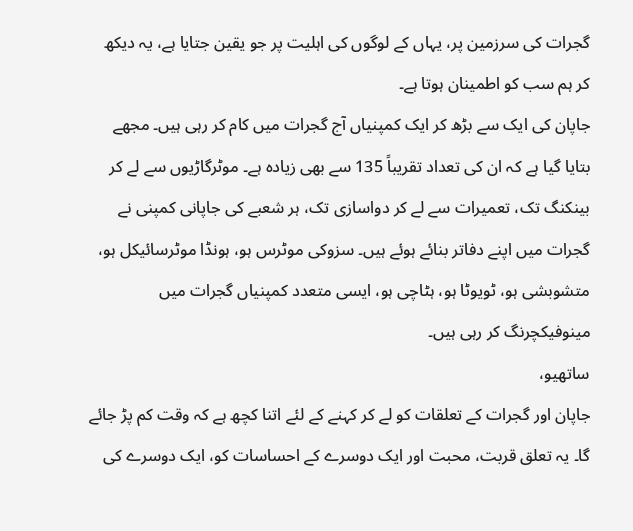گجرات کی سرزمین پر، یہاں کے لوگوں کی اہلیت پر جو یقین جتایا ہے، یہ دیکھ کر ہم سب کو اطمینان ہوتا ہے۔
جاپان کی ایک سے بڑھ کر ایک کمپنیاں آج گجرات میں کام کر رہی ہیں۔ مجھے بتایا گیا ہے کہ ان کی تعداد تقریباً 135 سے بھی زیادہ ہے۔ موٹرگاڑیوں سے لے کر بینکنگ تک، تعمیرات سے لے کر دواسازی تک، ہر شعبے کی جاپانی کمپنی نے گجرات میں اپنے دفاتر بنائے ہوئے ہیں۔ سزوکی موٹرس ہو، ہونڈا موٹرسائیکل ہو، متشوبشی ہو، ٹویوٹا ہو، ہٹاچی ہو، ایسی متعدد کمپنیاں گجرات میں مینوفیکچرنگ کر رہی ہیں۔
ساتھیو،
جاپان اور گجرات کے تعلقات کو لے کر کہنے کے لئے اتنا کچھ ہے کہ وقت کم پڑ جائے گا۔ یہ تعلق قربت، محبت اور ایک دوسرے کے احساسات کو، ایک دوسرے کی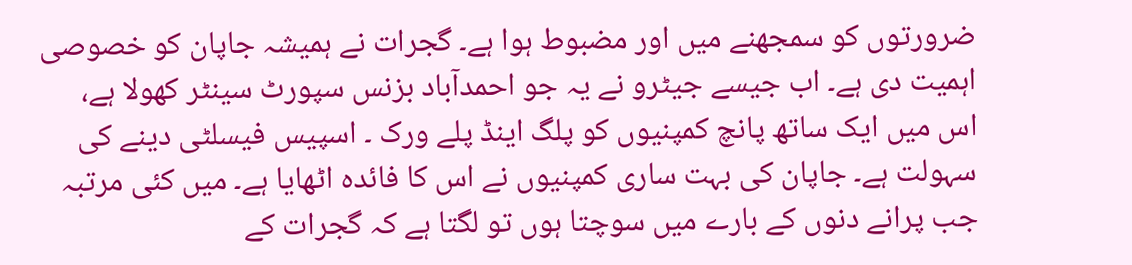ضرورتوں کو سمجھنے میں اور مضبوط ہوا ہے۔ گجرات نے ہمیشہ جاپان کو خصوصی اہمیت دی ہے۔ اب جیسے جیٹرو نے یہ جو احمدآباد بزنس سپورٹ سینٹر کھولا ہے، اس میں ایک ساتھ پانچ کمپنیوں کو پلگ اینڈ پلے ورک ۔ اسپیس فیسلٹی دینے کی سہولت ہے۔ جاپان کی بہت ساری کمپنیوں نے اس کا فائدہ اٹھایا ہے۔ میں کئی مرتبہ جب پرانے دنوں کے بارے میں سوچتا ہوں تو لگتا ہے کہ گجرات کے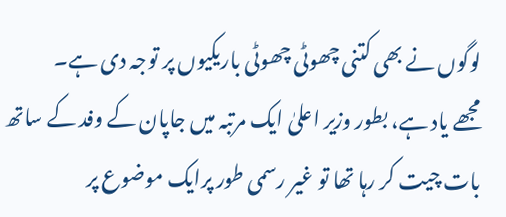لوگوں نے بھی کتنی چھوٹی چھوٹی باریکیوں پر توجہ دی ہے۔
مجھے یاد ہے، بطور وزیر اعلیٰ ایک مرتبہ میں جاپان کے وفد کے ساتھ بات چیت کر رہا تھا تو غیر رسمی طور پرایک موضوع پر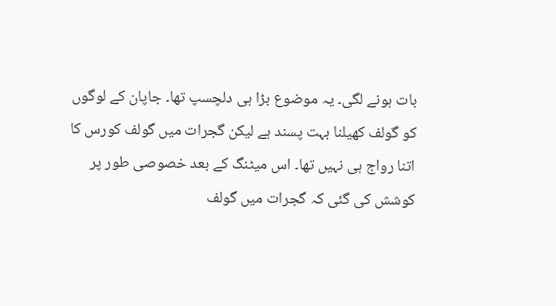بات ہونے لگی۔ یہ موضوع بڑا ہی دلچسپ تھا۔ جاپان کے لوگوں کو گولف کھیلنا بہت پسند ہے لیکن گجرات میں گولف کورس کا اتنا رواج ہی نہیں تھا۔ اس میٹنگ کے بعد خصوصی طور پر کوشش کی گئی کہ گجرات میں گولف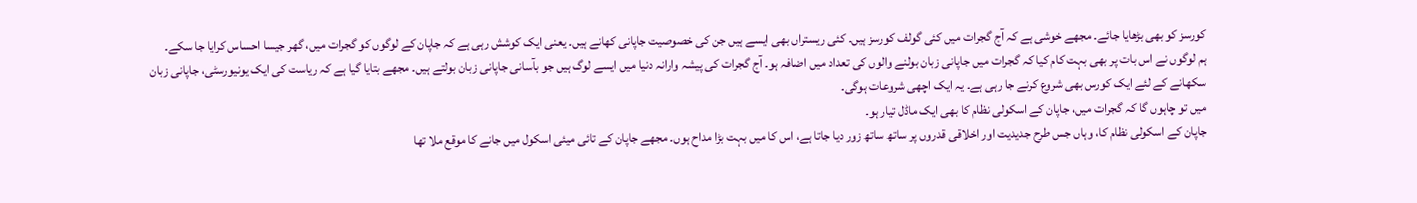کورسز کو بھی بڑھایا جائے۔ مجھے خوشی ہے کہ آج گجرات میں کئی گولف کورسز ہیں۔ کئی ریستراں بھی ایسے ہیں جن کی خصوصیت جاپانی کھانے ہیں۔ یعنی ایک کوشش رہی ہے کہ جاپان کے لوگوں کو گجرات میں، گھر جیسا احساس کرایا جا سکے۔
ہم لوگوں نے اس بات پر بھی بہت کام کیا کہ گجرات میں جاپانی زبان بولنے والوں کی تعداد میں اضافہ ہو۔ آج گجرات کی پیشہ وارانہ دنیا میں ایسے لوگ ہیں جو بآسانی جاپانی زبان بولتے ہیں۔ مجھے بتایا گیا ہے کہ ریاست کی ایک یونیورسٹی، جاپانی زبان سکھانے کے لئے ایک کورس بھی شروع کرنے جا رہی ہے۔ یہ ایک اچھی شروعات ہوگی۔
میں تو چاہوں گا کہ گجرات میں، جاپان کے اسکولی نظام کا بھی ایک ماڈل تیار ہو۔
جاپان کے اسکولی نظام کا، وہاں جس طرح جدیدیت اور اخلاقی قدروں پر ساتھ ساتھ زور دیا جاتا ہے، اس کا میں بہت بڑا مداح ہوں۔ مجھے جاپان کے تائی میئی اسکول میں جانے کا موقع ملا تھا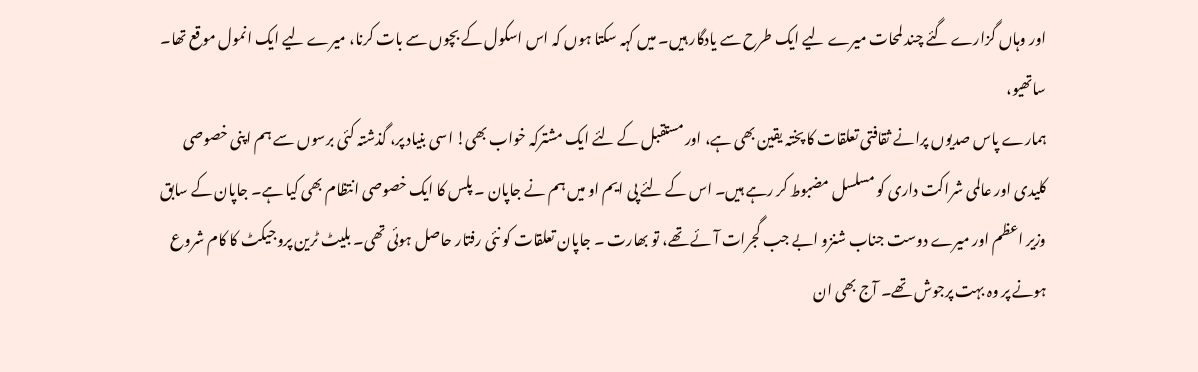اور وہاں گزارے گئے چند لمحات میرے لیے ایک طرح سے یادگار ہیں۔ میں کہہ سکتا ہوں کہ اس اسکول کے بچوں سے بات کرنا، میرے لیے ایک انمول موقع تھا۔
ساتھیو،
ہمارے پاس صدیوں پرانے ثقافتی تعلقات کا پختہ یقین بھی ہے، اور مستقبل کے لئے ایک مشترکہ خواب بھی! اسی بنیاد پر، گذشتہ کئی برسوں سے ہم اپنی خصوصی کلیدی اور عالمی شراکت داری کو مسلسل مضبوط کر رہے ہیں۔ اس کے لئے پی ایم او میں ہم نے جاپان ۔ پلس کا ایک خصوصی انتظام بھی کیا ہے۔ جاپان کے سابق وزیر اعظم اور میرے دوست جناب شنزو ابے جب گجرات آئے تھے، تو بھارت ۔ جاپان تعلقات کو نئی رفتار حاصل ہوئی تھی۔ بلیٹ ٹرین پروجیکٹ کا کام شروع ہونے پر وہ بہت پرجوش تھے۔ آج بھی ان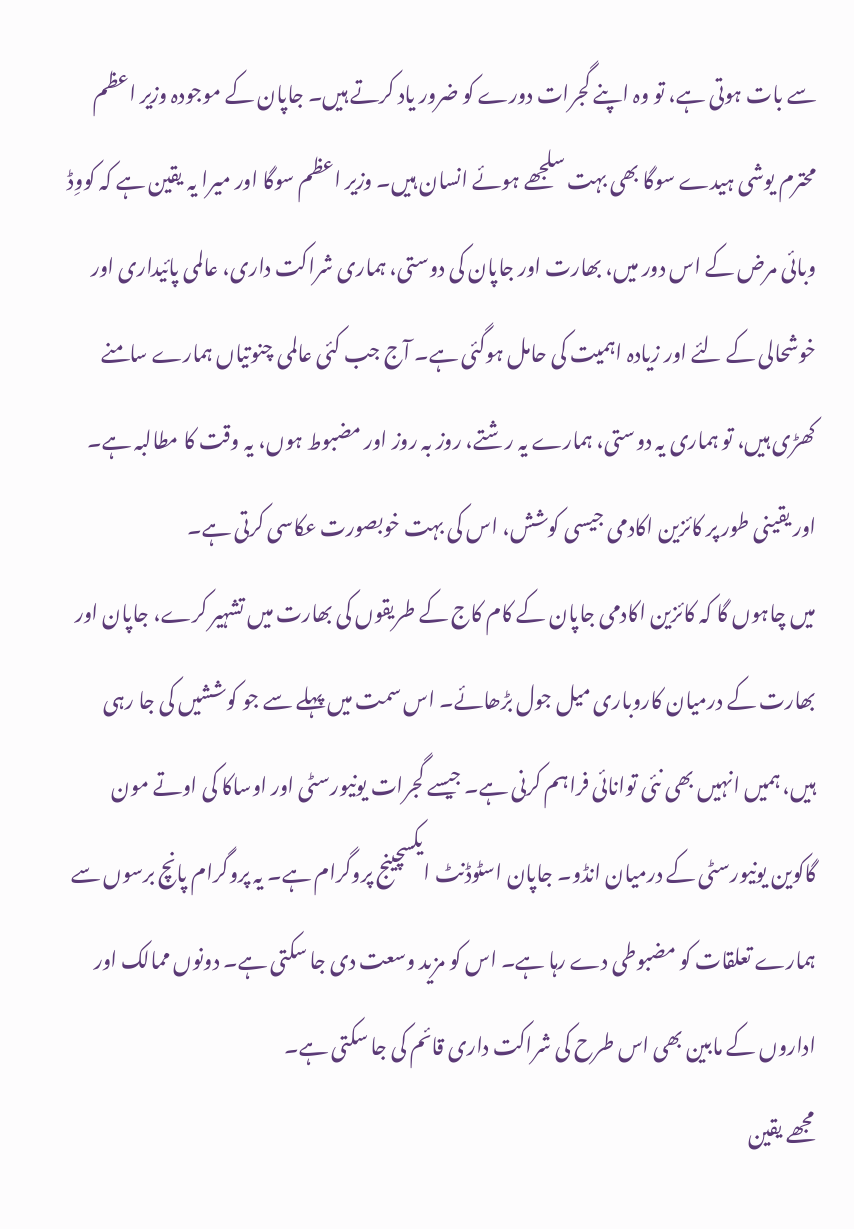سے بات ہوتی ہے، تو وہ اپنے گجرات دورے کو ضرور یاد کرتے ہیں۔ جاپان کے موجودہ وزیر اعظم محترم یوشی ہیدے سوگا بھی بہت سلجھے ہوئے انسان ہیں۔ وزیر اعظم سوگا اور میرا یہ یقین ہے کہ کووِڈ وبائی مرض کے اس دور میں، بھارت اور جاپان کی دوستی، ہماری شراکت داری، عالمی پائیداری اور خوشحالی کے لئے اور زیادہ اہمیت کی حامل ہوگئی ہے۔ آج جب کئی عالمی چنوتیاں ہمارے سامنے کھڑی ہیں، تو ہماری یہ دوستی، ہمارے یہ رشتے، روز بہ روز اور مضبوط ہوں، یہ وقت کا مطالبہ ہے۔ اور یقینی طور پر کائزین اکادمی جیسی کوشش، اس کی بہت خوبصورت عکاسی کرتی ہے۔
میں چاہوں گا کہ کائزین اکادمی جاپان کے کام کاج کے طریقوں کی بھارت میں تشہیر کرے، جاپان اور بھارت کے درمیان کاروباری میل جول بڑھائے۔ اس سمت میں پہلے سے جو کوششیں کی جا رہی ہیں، ہمیں انہیں بھی نئی توانائی فراہم کرنی ہے۔ جیسے گجرات یونیورسٹی اور اوساکا کی اوتے مون گاکوین یونیورسٹی کے درمیان انڈو۔ جاپان اسٹوڈنٹ ایکسچینج پروگرام ہے۔ یہ پروگرام پانچ برسوں سے ہمارے تعلقات کو مضبوطی دے رہا ہے۔ اس کو مزید وسعت دی جا سکتی ہے۔ دونوں ممالک اور اداروں کے مابین بھی اس طرح کی شراکت داری قائم کی جا سکتی ہے۔
مجھے یقین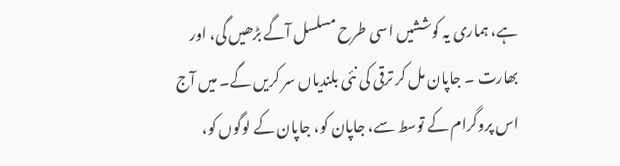ہے، ہماری یہ کوششیں اسی طرح مسلسل آگے بڑھیں گی، اور بھارت ۔ جاپان مل کر ترقی کی نئی بلندیاں سر کریں گے۔ میں آج اس پروگرام کے توسط سے، جاپان کو، جاپان کے لوگوں کو،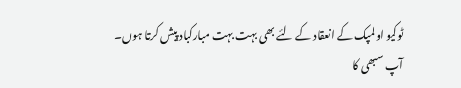ٹوکیو اولمپک کے انعقاد کے لئے بھی بہت بہت مبارکباد پیش کرتا ہوں۔
آپ سبھی کا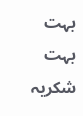بہت بہت شکریہ